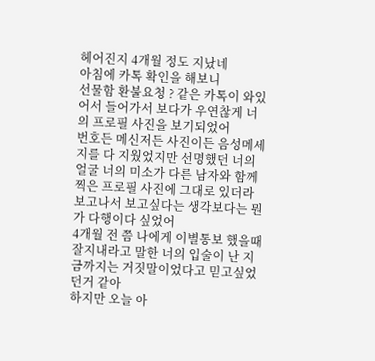헤어진지 4개월 정도 지났네
아침에 카톡 확인을 해보니
선물함 환불요청 ? 같은 카톡이 와있어서 들어가서 보다가 우연찮게 너의 프로필 사진을 보기되었어
번호든 메신저든 사진이든 음성메세지를 다 지웠었지만 선명했던 너의 얼굴 너의 미소가 다른 남자와 함께 찍은 프로필 사진에 그대로 있더라
보고나서 보고싶다는 생각보다는 뭔가 다행이다 싶었어
4개월 전 쯤 나에게 이별통보 했을때 잘지내라고 말한 너의 입술이 난 지금까지는 거짓말이었다고 믿고싶었던거 같아
하지만 오늘 아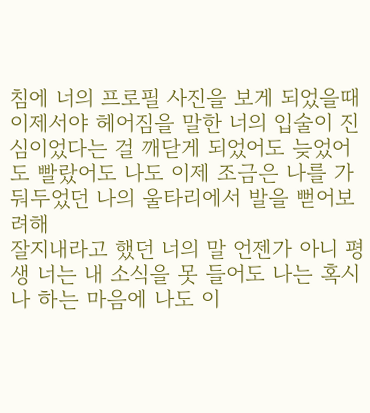침에 너의 프로필 사진을 보게 되었을때 이제서야 헤어짐을 말한 너의 입술이 진심이었다는 걸 깨닫게 되었어도 늦었어도 빨랐어도 나도 이제 조금은 나를 가둬두었던 나의 울타리에서 발을 뻗어보려해
잘지내라고 했던 너의 말 언젠가 아니 평생 너는 내 소식을 못 들어도 나는 혹시나 하는 마음에 나도 이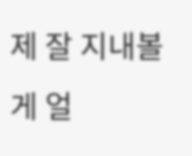제 잘 지내볼게 얼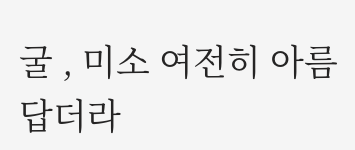굴 , 미소 여전히 아름답더라